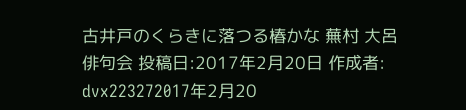古井戸のくらきに落つる椿かな 蕪村 大呂俳句会 投稿日:2017年2月20日 作成者: dvx223272017年2月20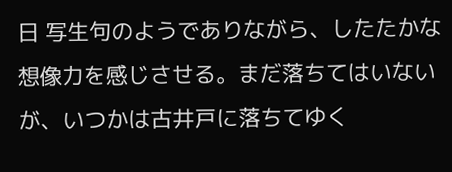日 写生句のようでありながら、したたかな想像力を感じさせる。まだ落ちてはいないが、いつかは古井戸に落ちてゆく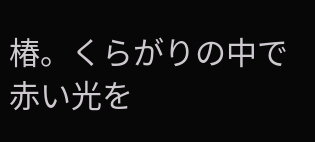椿。くらがりの中で赤い光を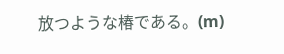放つような椿である。(m)